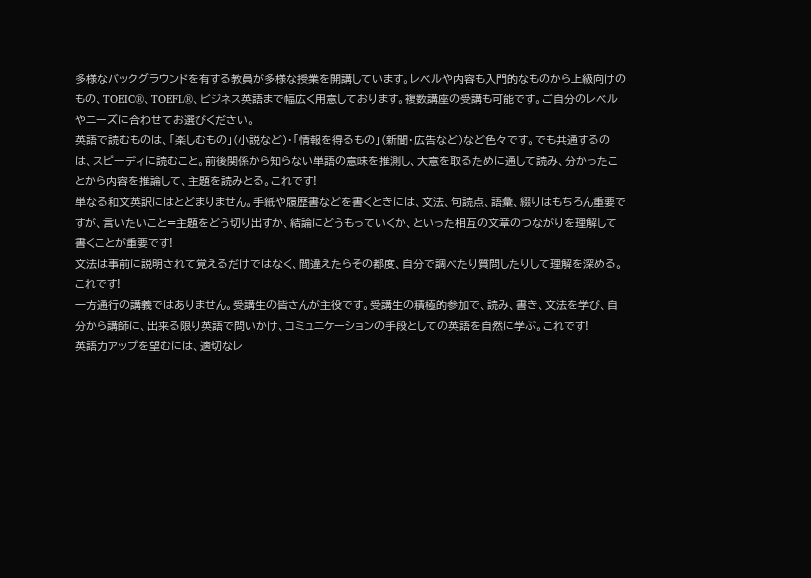多様なバックグラウンドを有する教員が多様な授業を開講しています。レベルや内容も入門的なものから上級向けのもの、TOEIC®、TOEFL®、ビジネス英語まで幅広く用意しております。複数講座の受講も可能です。ご自分のレベルやニーズに合わせてお選びください。
英語で読むものは、「楽しむもの」(小説など)・「情報を得るもの」(新聞・広告など)など色々です。でも共通するのは、スピーディに読むこと。前後関係から知らない単語の意味を推測し、大意を取るために通して読み、分かったことから内容を推論して、主題を読みとる。これです!
単なる和文英訳にはとどまりません。手紙や履歴書などを書くときには、文法、句読点、語彙、綴りはもちろん重要ですが、言いたいこと=主題をどう切り出すか、結論にどうもっていくか、といった相互の文章のつながりを理解して書くことが重要です!
文法は事前に説明されて覚えるだけではなく、間違えたらその都度、自分で調べたり質問したりして理解を深める。これです!
一方通行の講義ではありません。受講生の皆さんが主役です。受講生の積極的参加で、読み、書き、文法を学び、自分から講師に、出来る限り英語で問いかけ、コミュニケーションの手段としての英語を自然に学ぶ。これです!
英語力アップを望むには、適切なレ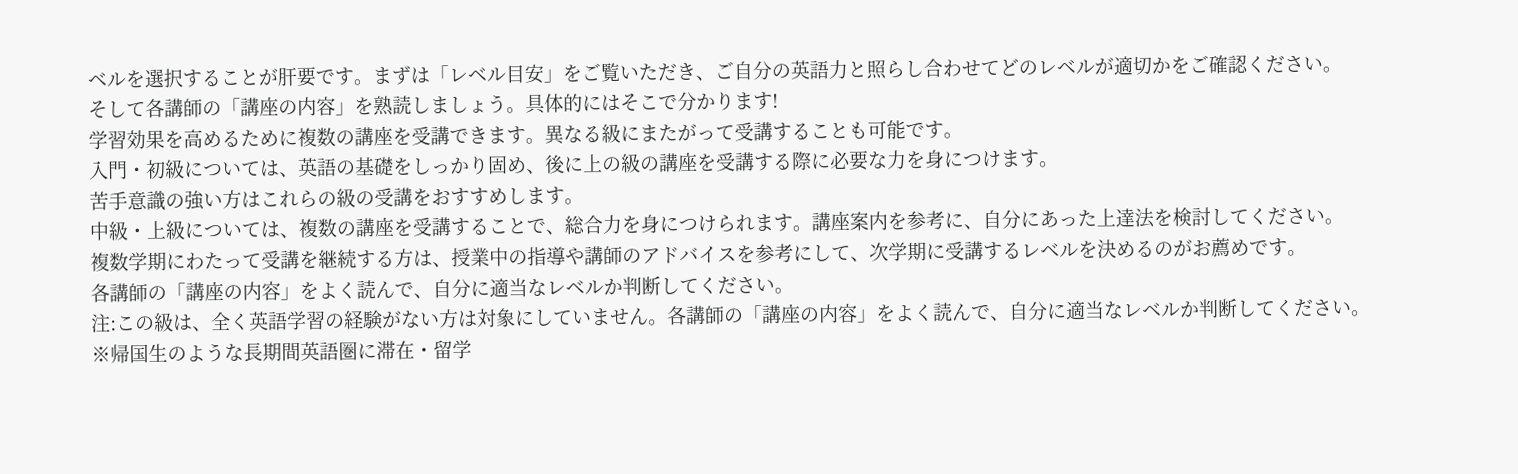ベルを選択することが肝要です。まずは「レベル目安」をご覧いただき、ご自分の英語力と照らし合わせてどのレベルが適切かをご確認ください。
そして各講師の「講座の内容」を熟読しましょう。具体的にはそこで分かります!
学習効果を高めるために複数の講座を受講できます。異なる級にまたがって受講することも可能です。
入門・初級については、英語の基礎をしっかり固め、後に上の級の講座を受講する際に必要な力を身につけます。
苦手意識の強い方はこれらの級の受講をおすすめします。
中級・上級については、複数の講座を受講することで、総合力を身につけられます。講座案内を参考に、自分にあった上達法を検討してください。
複数学期にわたって受講を継続する方は、授業中の指導や講師のアドバイスを参考にして、次学期に受講するレベルを決めるのがお薦めです。
各講師の「講座の内容」をよく読んで、自分に適当なレベルか判断してください。
注:この級は、全く英語学習の経験がない方は対象にしていません。各講師の「講座の内容」をよく読んで、自分に適当なレベルか判断してください。
※帰国生のような長期間英語圏に滞在・留学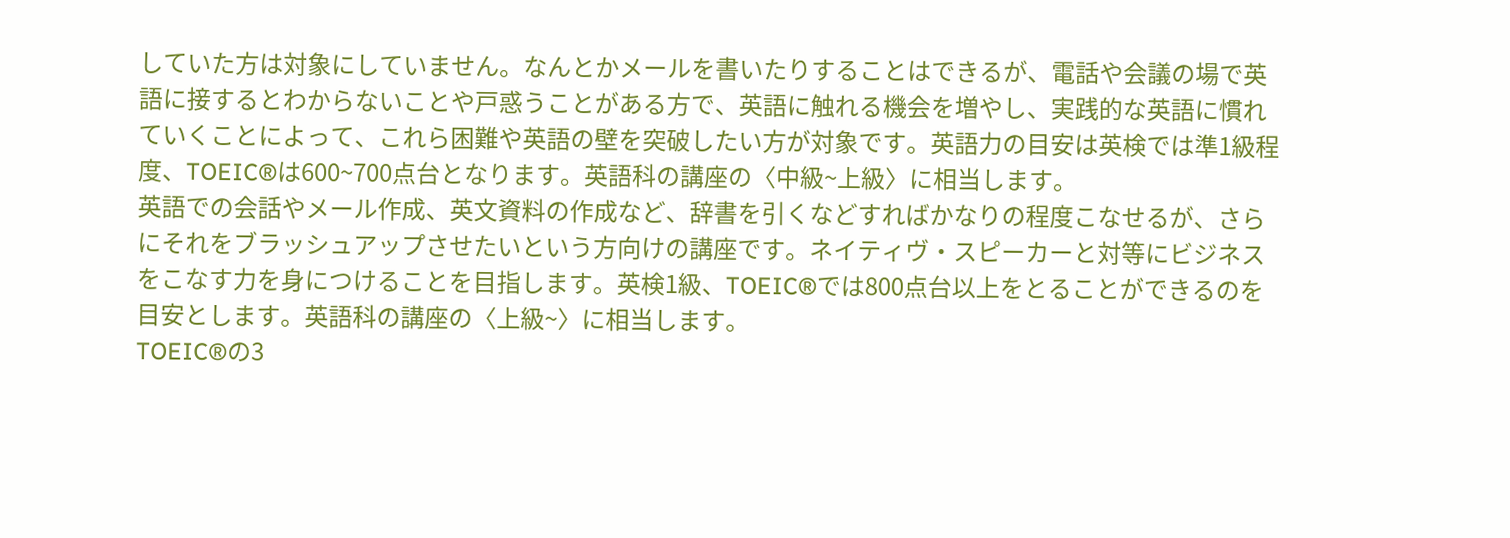していた方は対象にしていません。なんとかメールを書いたりすることはできるが、電話や会議の場で英語に接するとわからないことや戸惑うことがある方で、英語に触れる機会を増やし、実践的な英語に慣れていくことによって、これら困難や英語の壁を突破したい方が対象です。英語力の目安は英検では準1級程度、TOEIC®は600~700点台となります。英語科の講座の〈中級~上級〉に相当します。
英語での会話やメール作成、英文資料の作成など、辞書を引くなどすればかなりの程度こなせるが、さらにそれをブラッシュアップさせたいという方向けの講座です。ネイティヴ・スピーカーと対等にビジネスをこなす力を身につけることを目指します。英検1級、TOEIC®では800点台以上をとることができるのを目安とします。英語科の講座の〈上級~〉に相当します。
TOEIC®の3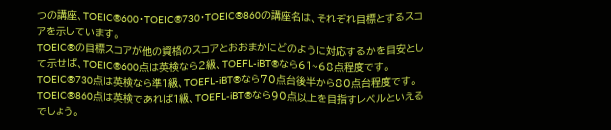つの講座、TOEIC®600・TOEIC®730・TOEIC®860の講座名は、それぞれ目標とするスコアを示しています。
TOEIC®の目標スコアが他の資格のスコアとおおまかにどのように対応するかを目安として示せば、TOEIC®600点は英検なら2級、TOEFL-iBT®なら61~68点程度です。TOEIC®730点は英検なら準1級、TOEFL-iBT®なら70点台後半から80点台程度です。TOEIC®860点は英検であれば1級、TOEFL-iBT®なら90点以上を目指すレベルといえるでしょう。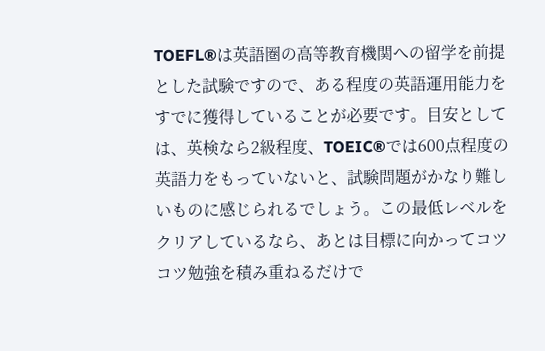TOEFL®は英語圏の高等教育機関への留学を前提とした試験ですので、ある程度の英語運用能力をすでに獲得していることが必要です。目安としては、英検なら2級程度、TOEIC®では600点程度の英語力をもっていないと、試験問題がかなり難しいものに感じられるでしょう。この最低レベルをクリアしているなら、あとは目標に向かってコツコツ勉強を積み重ねるだけで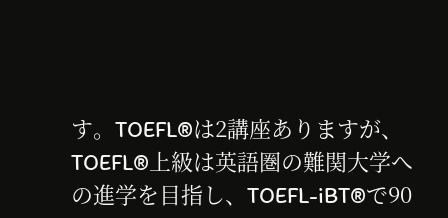す。TOEFL®は2講座ありますが、TOEFL®上級は英語圏の難関大学への進学を目指し、TOEFL-iBT®で90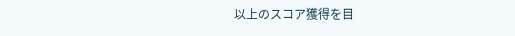以上のスコア獲得を目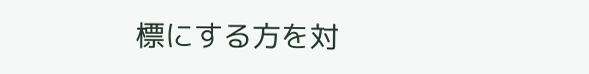標にする方を対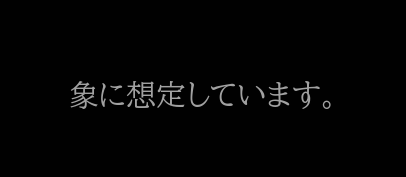象に想定しています。